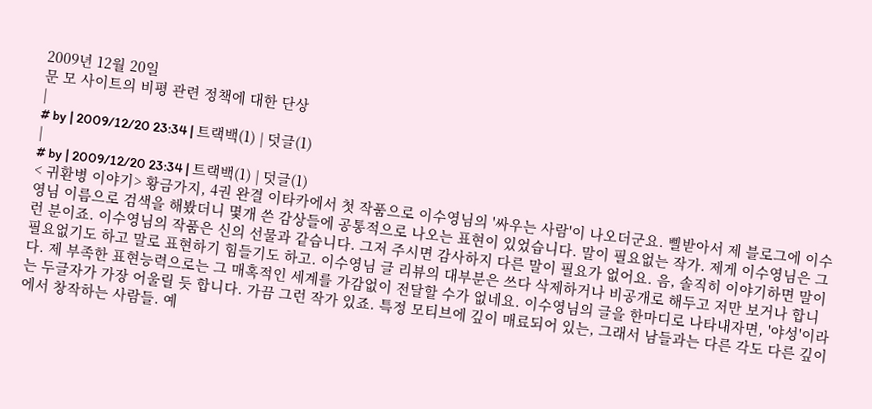2009년 12월 20일
문 모 사이트의 비평 관련 정책에 대한 단상
|
# by | 2009/12/20 23:34 | 트랙백(1) | 덧글(1)
|
# by | 2009/12/20 23:34 | 트랙백(1) | 덧글(1)
< 귀환병 이야기> 황금가지, 4권 완결 이타카에서 첫 작품으로 이수영님의 '싸우는 사람'이 나오더군요. 삘받아서 제 블로그에 이수영님 이름으로 검색을 해봤더니 몇개 쓴 감상들에 공통적으로 나오는 표현이 있었습니다. 말이 필요없는 작가. 제게 이수영님은 그런 분이죠. 이수영님의 작품은 신의 선물과 같습니다. 그저 주시면 감사하지 다른 말이 필요가 없어요. 음, 솔직히 이야기하면 말이 필요없기도 하고 말로 표현하기 힘들기도 하고. 이수영님 글 리뷰의 대부분은 쓰다 삭제하거나 비공개로 해두고 저만 보거나 합니다. 제 부족한 표현능력으로는 그 매혹적인 세계를 가감없이 전달할 수가 없네요. 이수영님의 글을 한마디로 나타내자면, '야성'이라는 두글자가 가장 어울릴 듯 합니다. 가끔 그런 작가 있죠. 특정 모티브에 깊이 매료되어 있는, 그래서 남들과는 다른 각도 다른 깊이에서 창작하는 사람들. 예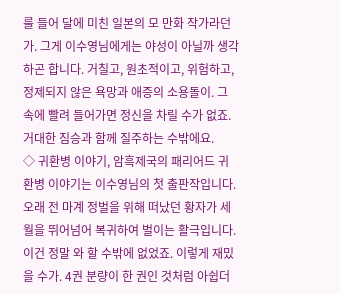를 들어 달에 미친 일본의 모 만화 작가라던가. 그게 이수영님에게는 야성이 아닐까 생각하곤 합니다. 거칠고, 원초적이고, 위험하고, 정제되지 않은 욕망과 애증의 소용돌이. 그 속에 빨려 들어가면 정신을 차릴 수가 없죠. 거대한 짐승과 함께 질주하는 수밖에요.
◇ 귀환병 이야기, 암흑제국의 패리어드 귀환병 이야기는 이수영님의 첫 출판작입니다. 오래 전 마계 정벌을 위해 떠났던 황자가 세월을 뛰어넘어 복귀하여 벌이는 활극입니다. 이건 정말 와 할 수밖에 없었죠. 이렇게 재밌을 수가. 4권 분량이 한 권인 것처럼 아쉽더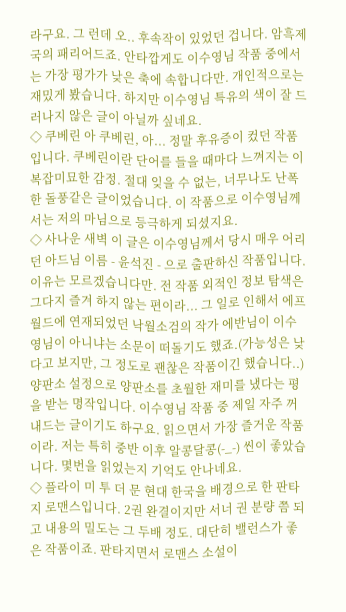라구요. 그 런데 오.. 후속작이 있었던 겁니다. 암흑제국의 패리어드죠. 안타깝게도 이수영님 작품 중에서는 가장 평가가 낮은 축에 속합니다만. 개인적으로는 재밌게 봤습니다. 하지만 이수영님 특유의 색이 잘 드러나지 않은 글이 아닐까 싶네요.
◇ 쿠베린 아 쿠베린, 아... 정말 후유증이 컸던 작품입니다. 쿠베린이란 단어를 들을 때마다 느껴지는 이 복잡미묘한 감정. 절대 잊을 수 없는, 너무나도 난폭한 돌풍같은 글이었습니다. 이 작품으로 이수영님께서는 저의 마님으로 등극하게 되셨지요.
◇ 사나운 새벽 이 글은 이수영님께서 당시 매우 어리던 아드님 이름 - 윤석진 - 으로 출판하신 작품입니다. 이유는 모르겠습니다만. 전 작품 외적인 정보 탐색은 그다지 즐겨 하지 않는 편이라... 그 일로 인해서 에프월드에 연재되었던 낙월소검의 작가 에반님이 이수영님이 아니냐는 소문이 떠돌기도 했죠.(가능성은 낮다고 보지만, 그 정도로 괜찮은 작품이긴 했습니다..) 양판소 설정으로 양판소를 초월한 재미를 냈다는 평을 받는 명작입니다. 이수영님 작품 중 제일 자주 꺼내드는 글이기도 하구요. 읽으면서 가장 즐거운 작품이라. 저는 특히 중반 이후 알콩달콩(-_-) 씬이 좋았습니다. 몇번을 읽었는지 기억도 안나네요.
◇ 플라이 미 투 더 문 현대 한국을 배경으로 한 판타지 로맨스입니다. 2권 완결이지만 서너 권 분량 쯤 되고 내용의 밀도는 그 두배 정도. 대단히 밸런스가 좋은 작품이죠. 판타지면서 로맨스 소설이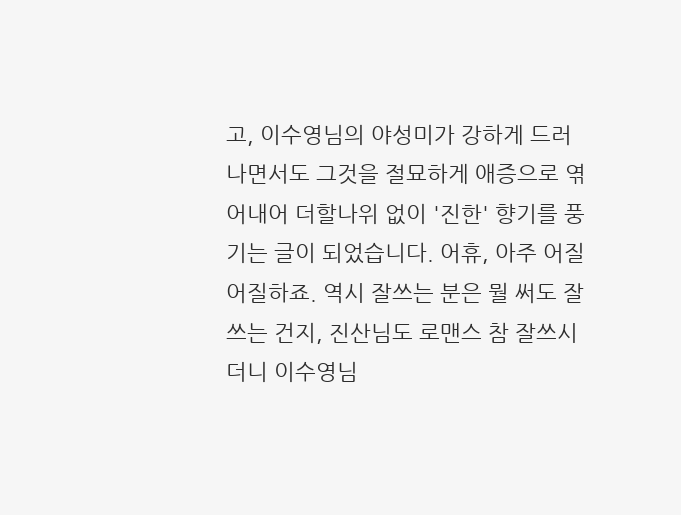고, 이수영님의 야성미가 강하게 드러나면서도 그것을 절묘하게 애증으로 엮어내어 더할나위 없이 '진한' 향기를 풍기는 글이 되었습니다. 어휴, 아주 어질어질하죠. 역시 잘쓰는 분은 뭘 써도 잘 쓰는 건지, 진산님도 로맨스 참 잘쓰시더니 이수영님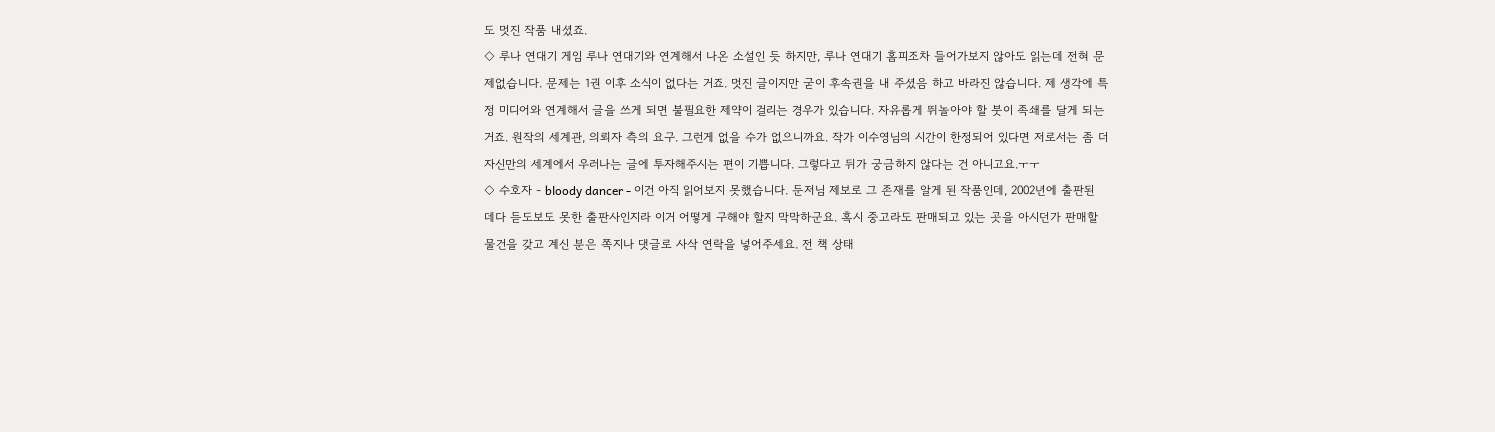도 멋진 작품 내셨죠.
◇ 루나 연대기 게임 루나 연대기와 연계해서 나온 소설인 듯 하지만, 루나 연대기 홈피조차 들어가보지 않아도 읽는데 전혀 문제없습니다. 문제는 1권 이후 소식이 없다는 거죠. 멋진 글이지만 굳이 후속권을 내 주셨음 하고 바라진 않습니다. 제 생각에 특정 미디어와 연계해서 글을 쓰게 되면 불필요한 제약이 걸리는 경우가 있습니다. 자유롭게 뛰놀아야 할 붓이 족쇄를 달게 되는 거죠. 원작의 세계관, 의뢰자 측의 요구. 그런게 없을 수가 없으니까요. 작가 이수영님의 시간이 한정되어 있다면 저로서는 좀 더 자신만의 세계에서 우러나는 글에 투자해주시는 편이 기쁩니다. 그렇다고 뒤가 궁금하지 않다는 건 아니고요.ㅜㅜ
◇ 수호자 - bloody dancer - 이건 아직 읽어보지 못했습니다. 둔저님 제보로 그 존재를 알게 된 작품인데, 2002년에 출판된 데다 듣도보도 못한 출판사인지라 이거 어떻게 구해야 할지 막막하군요. 혹시 중고라도 판매되고 있는 곳을 아시던가 판매할 물건을 갖고 계신 분은 쪽지나 댓글로 사삭 연락을 넣어주세요. 전 책 상태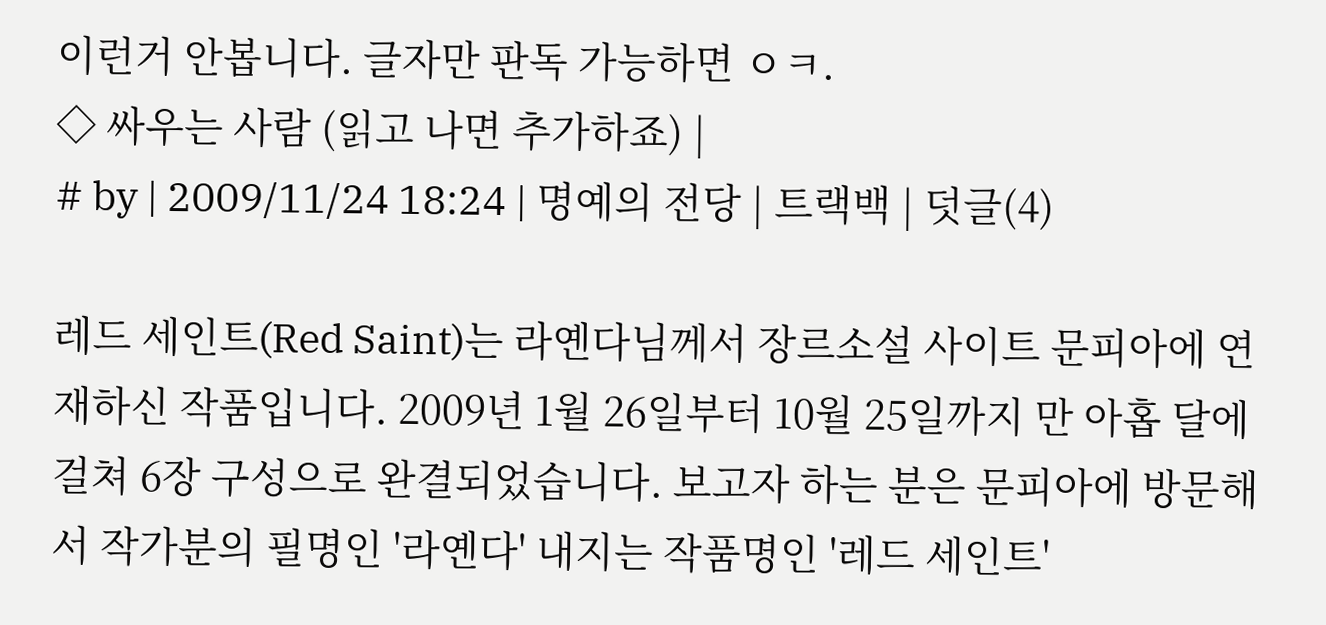이런거 안봅니다. 글자만 판독 가능하면 ㅇㅋ.
◇ 싸우는 사람 (읽고 나면 추가하죠) |
# by | 2009/11/24 18:24 | 명예의 전당 | 트랙백 | 덧글(4)

레드 세인트(Red Saint)는 라옌다님께서 장르소설 사이트 문피아에 연재하신 작품입니다. 2009년 1월 26일부터 10월 25일까지 만 아홉 달에 걸쳐 6장 구성으로 완결되었습니다. 보고자 하는 분은 문피아에 방문해서 작가분의 필명인 '라옌다' 내지는 작품명인 '레드 세인트'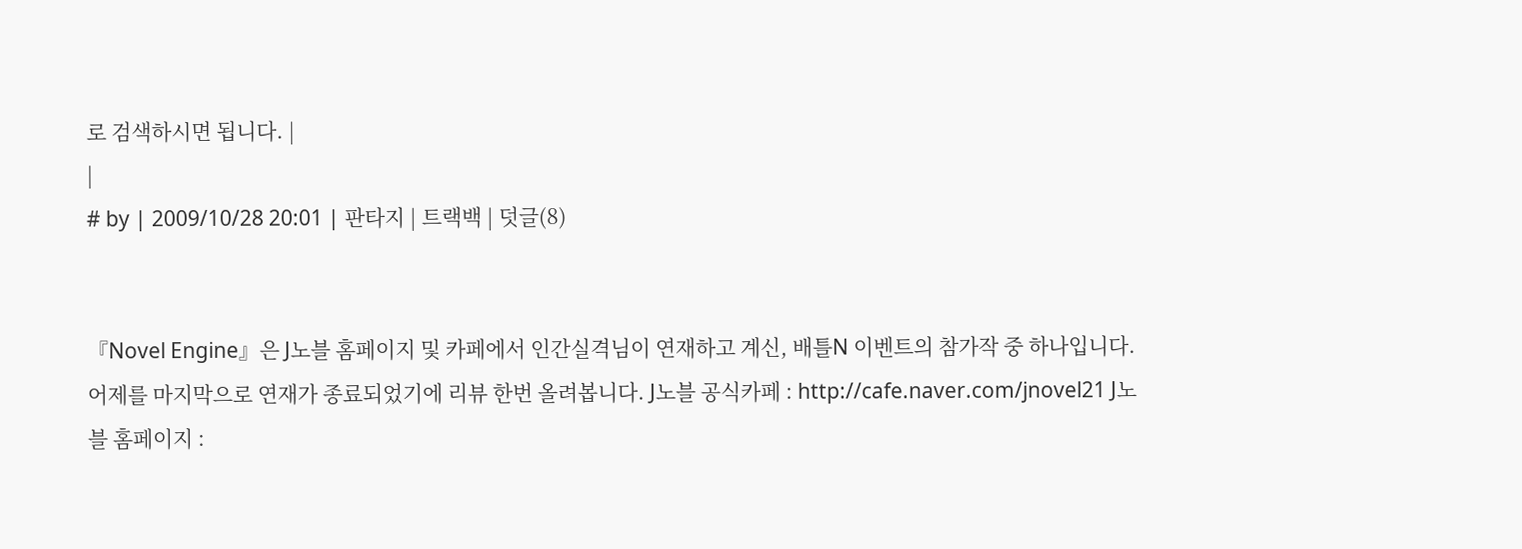로 검색하시면 됩니다. |
|
# by | 2009/10/28 20:01 | 판타지 | 트랙백 | 덧글(8)


『Novel Engine』은 J노블 홈페이지 및 카페에서 인간실격님이 연재하고 계신, 배틀N 이벤트의 참가작 중 하나입니다. 어제를 마지막으로 연재가 종료되었기에 리뷰 한번 올려봅니다. J노블 공식카페 : http://cafe.naver.com/jnovel21 J노블 홈페이지 :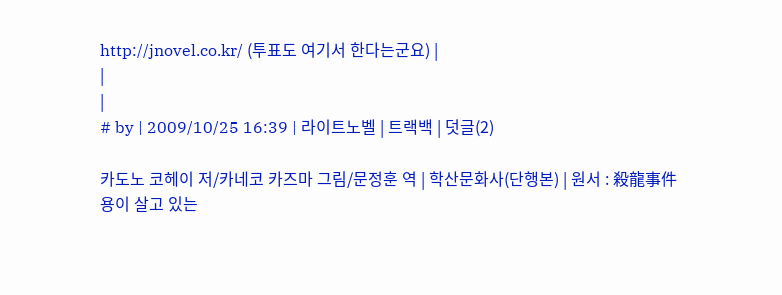http://jnovel.co.kr/ (투표도 여기서 한다는군요) |
|
|
# by | 2009/10/25 16:39 | 라이트노벨 | 트랙백 | 덧글(2)

카도노 코헤이 저/카네코 카즈마 그림/문정훈 역 | 학산문화사(단행본) | 원서 : 殺龍事件
용이 살고 있는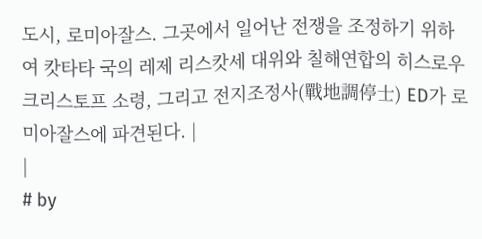도시, 로미아잘스. 그곳에서 일어난 전쟁을 조정하기 위하여 캇타타 국의 레제 리스캇세 대위와 칠해연합의 히스로우 크리스토프 소령, 그리고 전지조정사(戰地調停士) ED가 로미아잘스에 파견된다. |
|
# by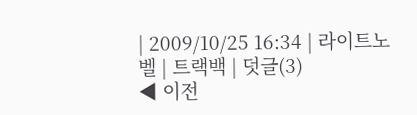| 2009/10/25 16:34 | 라이트노벨 | 트랙백 | 덧글(3)
◀ 이전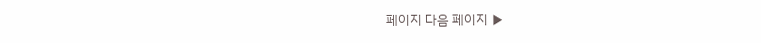페이지 다음 페이지 ▶